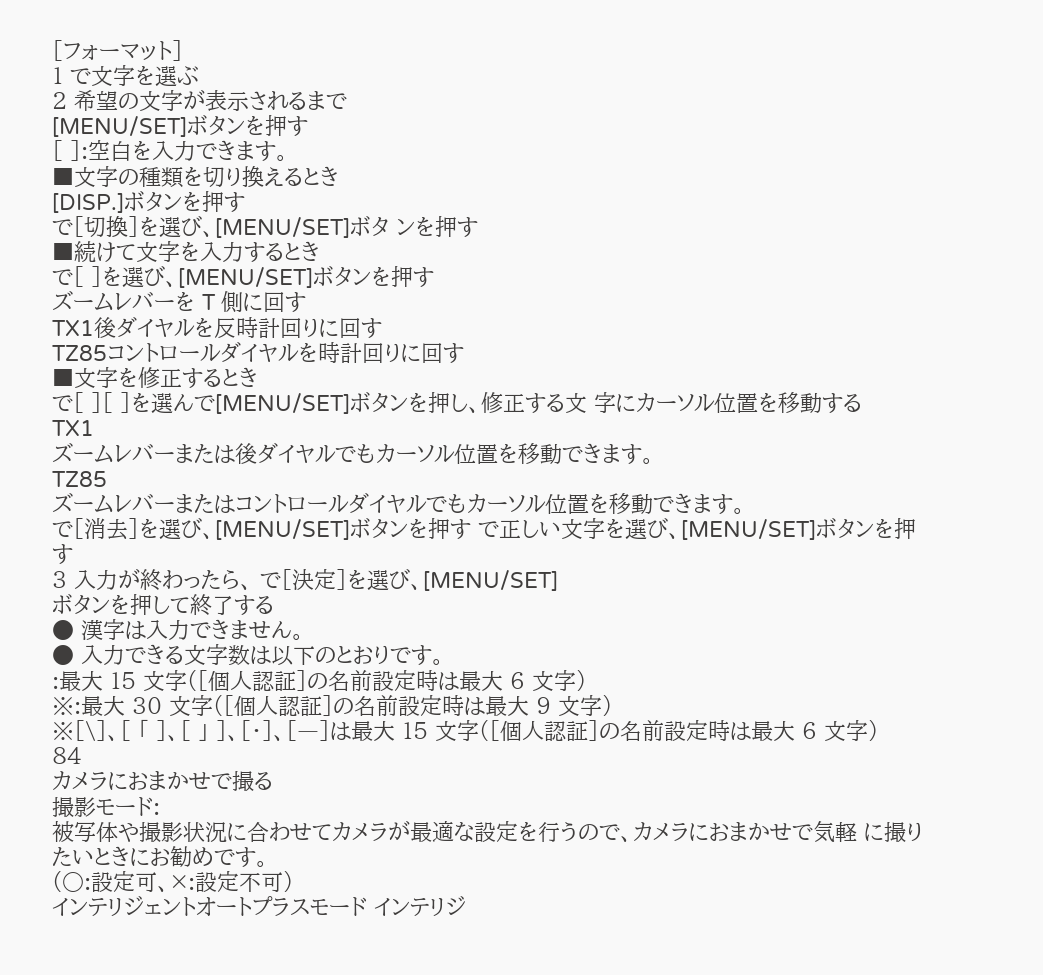[フォーマット]
1 で文字を選ぶ
2 希望の文字が表示されるまで
[MENU/SET]ボタンを押す
[ ]:空白を入力できます。
■文字の種類を切り換えるとき
[DISP.]ボタンを押す
で[切換]を選び、[MENU/SET]ボタ ンを押す
■続けて文字を入力するとき
で[ ]を選び、[MENU/SET]ボタンを押す
ズームレバーを T 側に回す
TX1後ダイヤルを反時計回りに回す
TZ85コントロールダイヤルを時計回りに回す
■文字を修正するとき
で[ ][ ]を選んで[MENU/SET]ボタンを押し、修正する文 字にカーソル位置を移動する
TX1
ズームレバーまたは後ダイヤルでもカーソル位置を移動できます。
TZ85
ズームレバーまたはコントロールダイヤルでもカーソル位置を移動できます。
で[消去]を選び、[MENU/SET]ボタンを押す で正しい文字を選び、[MENU/SET]ボタンを押す
3 入力が終わったら、 で[決定]を選び、[MENU/SET]
ボタンを押して終了する
● 漢字は入力できません。
● 入力できる文字数は以下のとおりです。
:最大 15 文字([個人認証]の名前設定時は最大 6 文字)
※:最大 30 文字([個人認証]の名前設定時は最大 9 文字)
※[\]、[ 「 ]、[ 」 ]、[・]、[―]は最大 15 文字([個人認証]の名前設定時は最大 6 文字)
84
カメラにおまかせで撮る
撮影モード:
被写体や撮影状況に合わせてカメラが最適な設定を行うので、カメラにおまかせで気軽 に撮りたいときにお勧めです。
(○:設定可、×:設定不可)
インテリジェントオートプラスモード インテリジ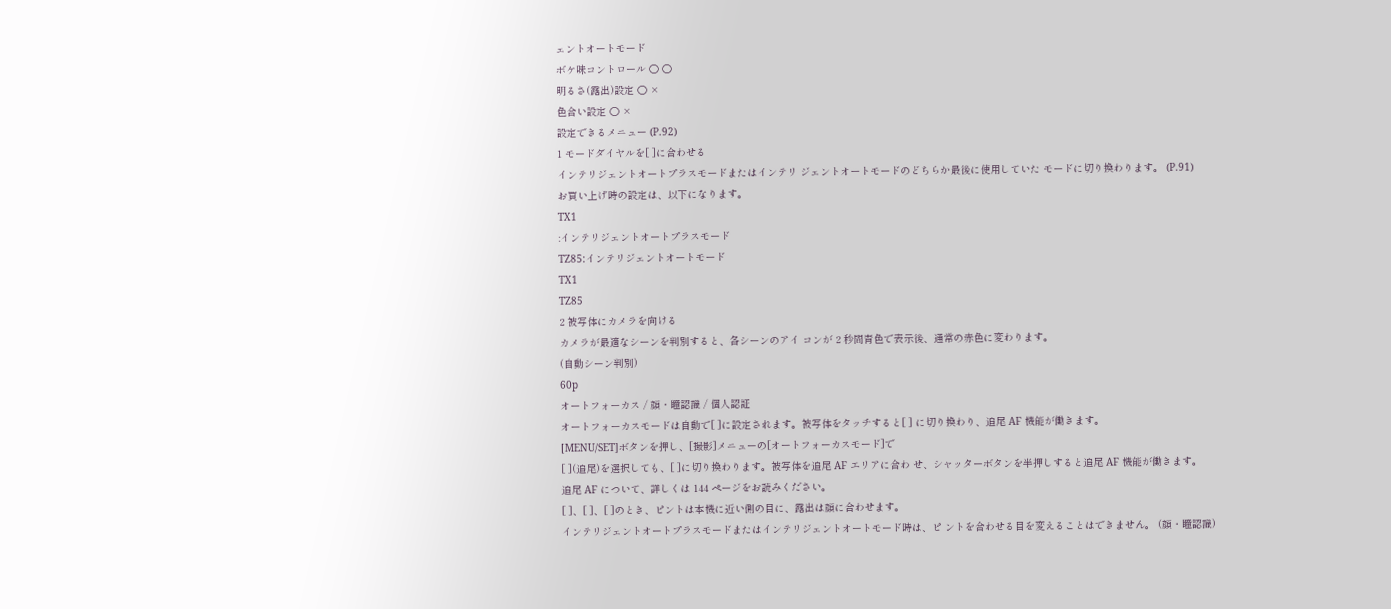ェントオートモード
ボケ味コントロール ○ ○
明るさ(露出)設定 ○ ×
色合い設定 ○ ×
設定できるメニュー (P.92)
1 モードダイヤルを[ ]に合わせる
インテリジェントオートプラスモードまたはインテリ ジェントオートモードのどちらか最後に使用していた モードに切り換わります。 (P.91)
お買い上げ時の設定は、以下になります。
TX1
:インテリジェントオートプラスモード
TZ85:インテリジェントオートモード
TX1
TZ85
2 被写体にカメラを向ける
カメラが最適なシーンを判別すると、各シーンのアイ コンが 2 秒間青色で表示後、通常の赤色に変わります。
(自動シーン判別)
60p
オートフォーカス / 顔・瞳認識 / 個人認証
オートフォーカスモードは自動で[ ]に設定されます。被写体をタッチすると[ ] に切り換わり、追尾 AF 機能が働きます。
[MENU/SET]ボタンを押し、[撮影]メニューの[オートフォーカスモード]で
[ ](追尾)を選択しても、[ ]に切り換わります。被写体を追尾 AF エリアに合わ せ、シャッターボタンを半押しすると追尾 AF 機能が働きます。
追尾 AF について、詳しくは 144 ページをお読みください。
[ ]、[ ]、[ ]のとき、ピントは本機に近い側の目に、露出は顔に合わせます。
インテリジェントオートプラスモードまたはインテリジェントオートモード時は、ピ ントを合わせる目を変えることはできません。 (顔・瞳認識)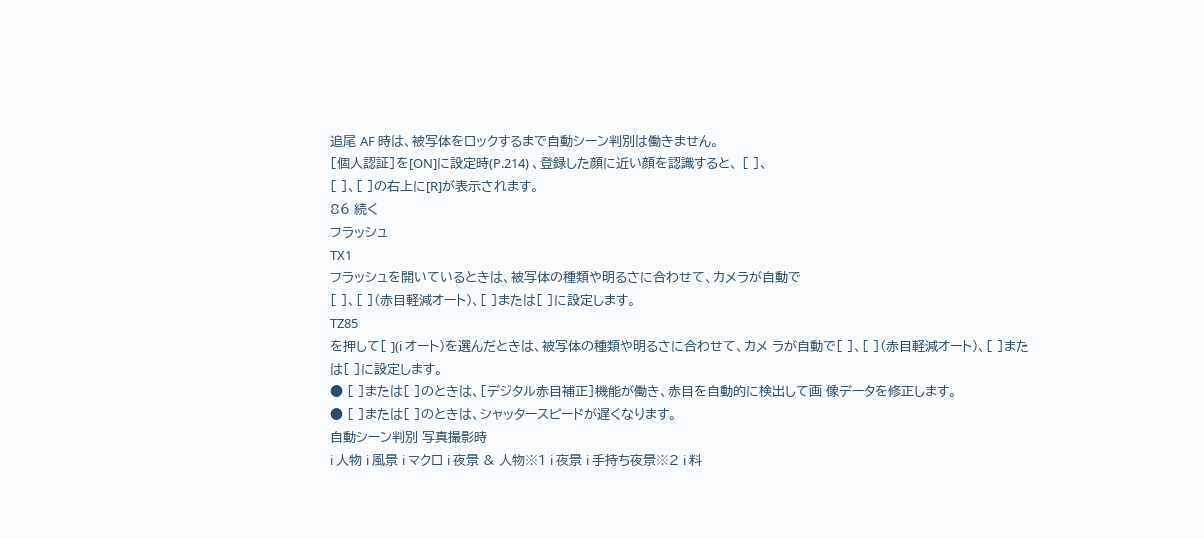追尾 AF 時は、被写体をロックするまで自動シーン判別は働きません。
[個人認証]を[ON]に設定時(P.214) 、登録した顔に近い顔を認識すると、 [ ]、
[ ]、[ ]の右上に[R]が表示されます。
86 続く
フラッシュ
TX1
フラッシュを開いているときは、被写体の種類や明るさに合わせて、カメラが自動で
[ ]、[ ](赤目軽減オート)、[ ]または[ ]に設定します。
TZ85
を押して[ ](i オート)を選んだときは、被写体の種類や明るさに合わせて、カメ ラが自動で[ ]、[ ](赤目軽減オート)、[ ]または[ ]に設定します。
● [ ]または[ ]のときは、[デジタル赤目補正]機能が働き、赤目を自動的に検出して画 像データを修正します。
● [ ]または[ ]のときは、シャッタースピードが遅くなります。
自動シーン判別 写真撮影時
i 人物 i 風景 i マクロ i 夜景 & 人物※1 i 夜景 i 手持ち夜景※2 i 料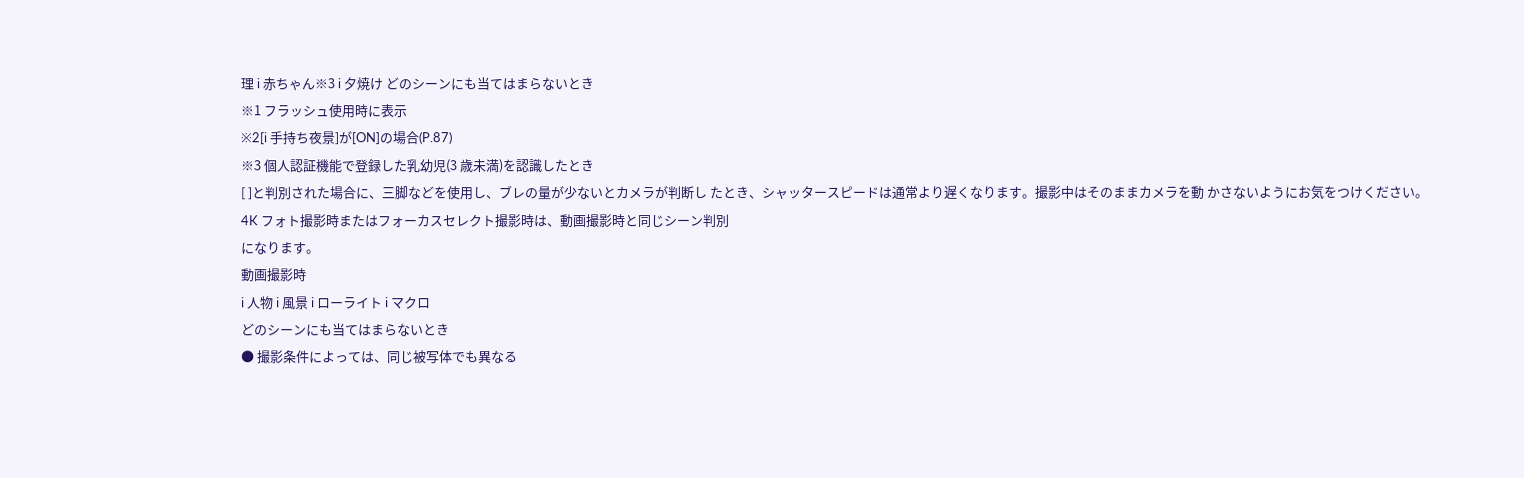理 i 赤ちゃん※3 i 夕焼け どのシーンにも当てはまらないとき
※1 フラッシュ使用時に表示
※2[i 手持ち夜景]が[ON]の場合(P.87)
※3 個人認証機能で登録した乳幼児(3 歳未満)を認識したとき
[ ]と判別された場合に、三脚などを使用し、ブレの量が少ないとカメラが判断し たとき、シャッタースピードは通常より遅くなります。撮影中はそのままカメラを動 かさないようにお気をつけください。
4K フォト撮影時またはフォーカスセレクト撮影時は、動画撮影時と同じシーン判別
になります。
動画撮影時
i 人物 i 風景 i ローライト i マクロ
どのシーンにも当てはまらないとき
● 撮影条件によっては、同じ被写体でも異なる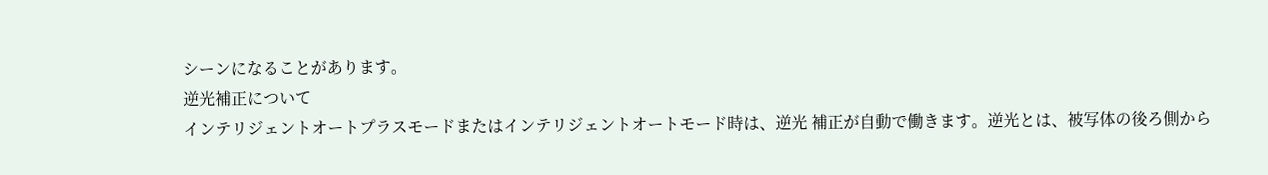シーンになることがあります。
逆光補正について
インテリジェントオートプラスモードまたはインテリジェントオートモード時は、逆光 補正が自動で働きます。逆光とは、被写体の後ろ側から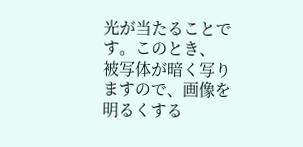光が当たることです。このとき、
被写体が暗く写りますので、画像を明るくする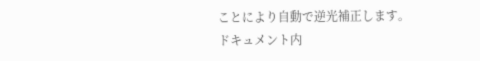ことにより自動で逆光補正します。
ドキュメント内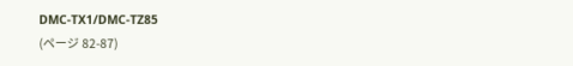DMC-TX1/DMC-TZ85
(ページ 82-87)